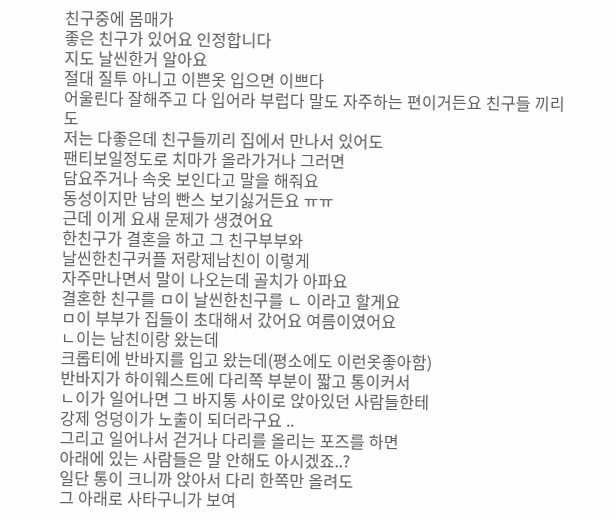친구중에 몸매가
좋은 친구가 있어요 인정합니다
지도 날씬한거 알아요
절대 질투 아니고 이쁜옷 입으면 이쁘다
어울린다 잘해주고 다 입어라 부럽다 말도 자주하는 편이거든요 친구들 끼리도
저는 다좋은데 친구들끼리 집에서 만나서 있어도
팬티보일정도로 치마가 올라가거나 그러면
담요주거나 속옷 보인다고 말을 해줘요
동성이지만 남의 빤스 보기싫거든요 ㅠㅠ
근데 이게 요새 문제가 생겼어요
한친구가 결혼을 하고 그 친구부부와
날씬한친구커플 저랑제남친이 이렇게
자주만나면서 말이 나오는데 골치가 아파요
결혼한 친구를 ㅁ이 날씬한친구를 ㄴ 이라고 할게요
ㅁ이 부부가 집들이 초대해서 갔어요 여름이였어요
ㄴ이는 남친이랑 왔는데
크롭티에 반바지를 입고 왔는데(평소에도 이런옷좋아함)
반바지가 하이웨스트에 다리쪽 부분이 짧고 통이커서
ㄴ이가 일어나면 그 바지통 사이로 앉아있던 사람들한테
강제 엉덩이가 노출이 되더라구요 ..
그리고 일어나서 걷거나 다리를 올리는 포즈를 하면
아래에 있는 사람들은 말 안해도 아시겠죠..?
일단 통이 크니까 앉아서 다리 한쪽만 올려도
그 아래로 사타구니가 보여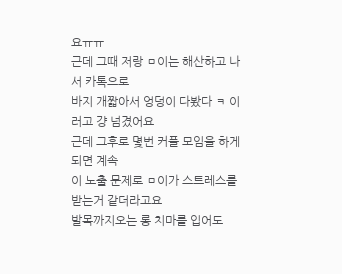요ㅠㅠ
근데 그때 저랑 ㅁ이는 해산하고 나서 카톡으로
바지 개짧아서 엉덩이 다봤다 ㅋ 이러고 걍 넘겼어요
근데 그후로 몇번 커플 모임을 하게 되면 계속
이 노출 문제로 ㅁ이가 스트레스를 받는거 같더라고요
발목까지오는 롱 치마를 입어도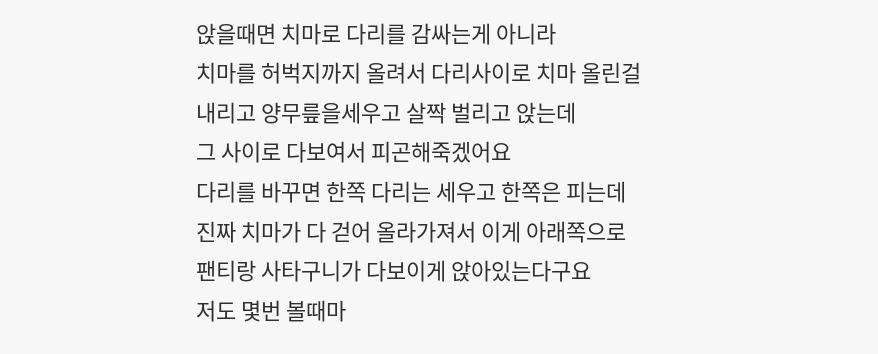앉을때면 치마로 다리를 감싸는게 아니라
치마를 허벅지까지 올려서 다리사이로 치마 올린걸
내리고 양무릎을세우고 살짝 벌리고 앉는데
그 사이로 다보여서 피곤해죽겠어요
다리를 바꾸면 한쪽 다리는 세우고 한쪽은 피는데
진짜 치마가 다 걷어 올라가져서 이게 아래쪽으로
팬티랑 사타구니가 다보이게 앉아있는다구요
저도 몇번 볼때마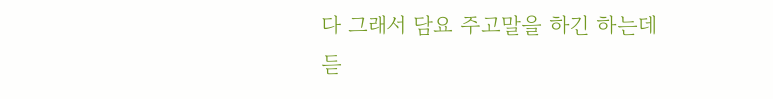다 그래서 담요 주고말을 하긴 하는데
듣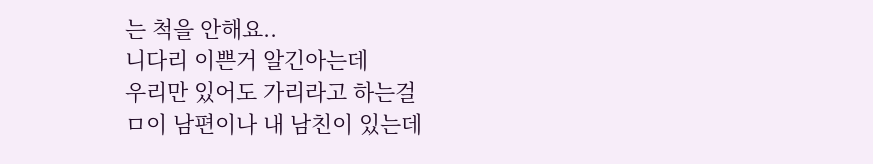는 척을 안해요..
니다리 이쁜거 알긴아는데
우리만 있어도 가리라고 하는걸
ㅁ이 남편이나 내 남친이 있는데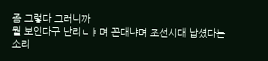좀 그렇다 그러니까
뭘 보인다구 난리ㄴㅑ며 꼰대냐며 조선시대 납셨다는
소리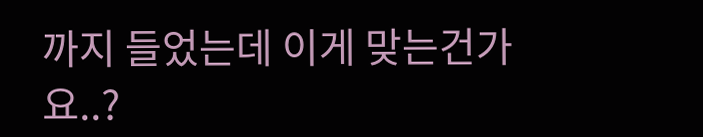까지 들었는데 이게 맞는건가요..?